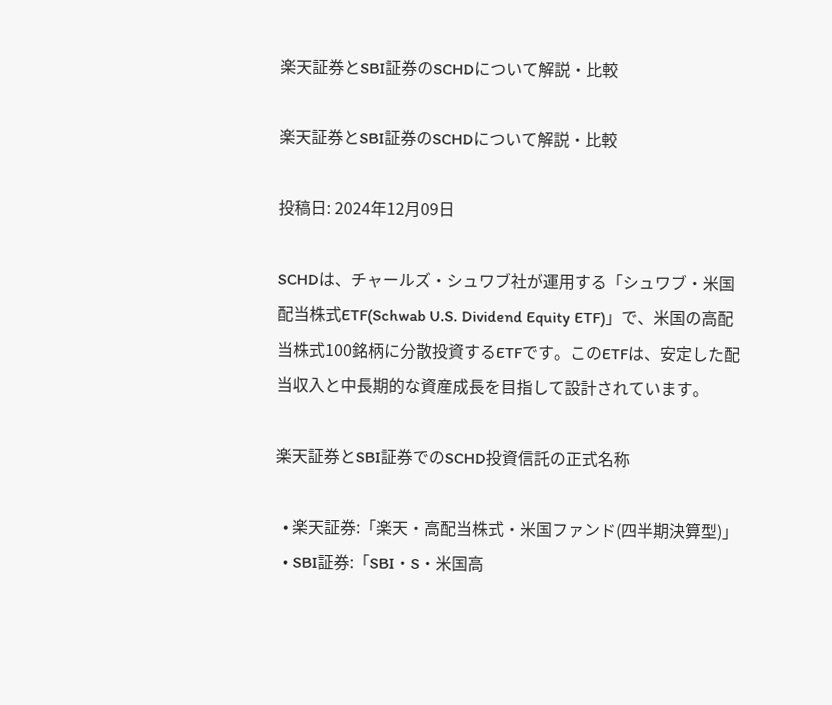楽天証券とSBI証券のSCHDについて解説・比較

楽天証券とSBI証券のSCHDについて解説・比較

投稿日: 2024年12月09日

SCHDは、チャールズ・シュワブ社が運用する「シュワブ・米国配当株式ETF(Schwab U.S. Dividend Equity ETF)」で、米国の高配当株式100銘柄に分散投資するETFです。このETFは、安定した配当収入と中長期的な資産成長を目指して設計されています。

楽天証券とSBI証券でのSCHD投資信託の正式名称

  • 楽天証券:「楽天・高配当株式・米国ファンド(四半期決算型)」
  • SBI証券:「SBI・S・米国高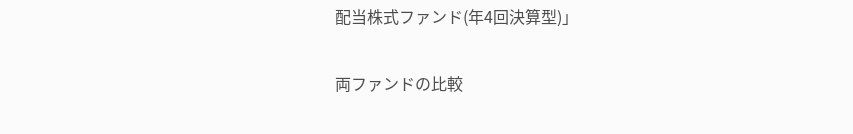配当株式ファンド(年4回決算型)」

両ファンドの比較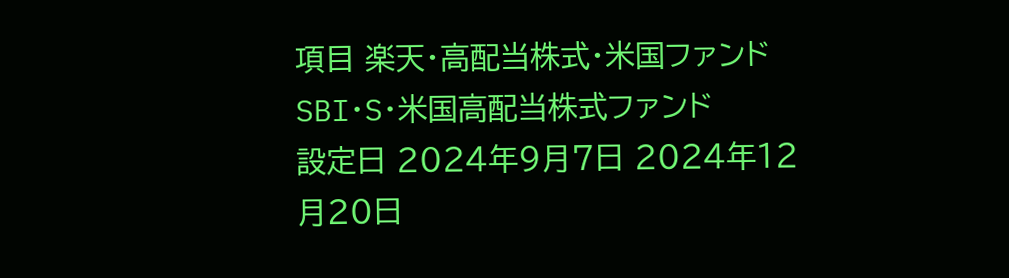項目 楽天・高配当株式・米国ファンド SBI・S・米国高配当株式ファンド
設定日 2024年9月7日 2024年12月20日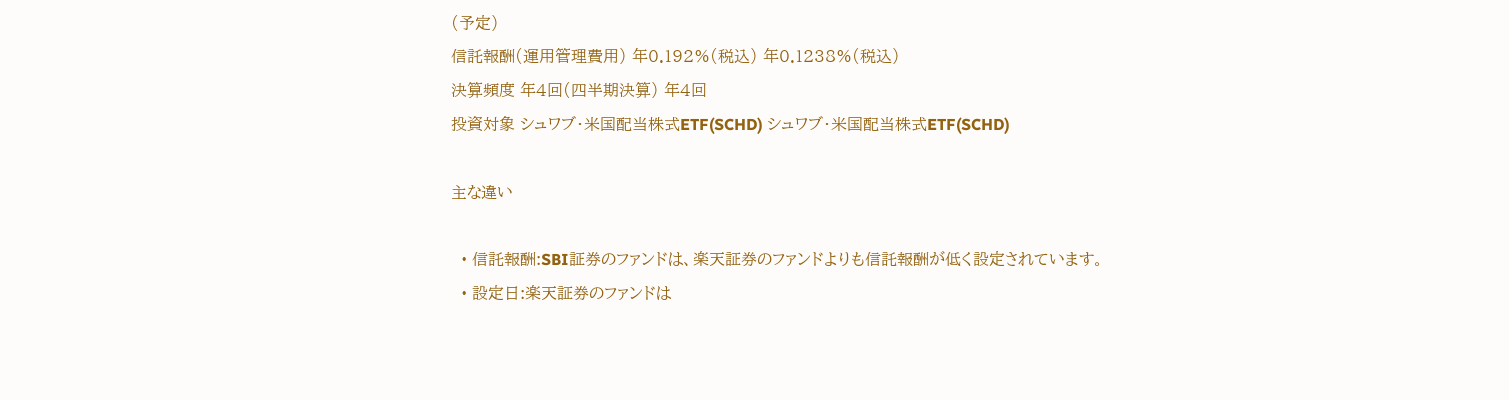(予定)
信託報酬(運用管理費用) 年0.192%(税込) 年0.1238%(税込)
決算頻度 年4回(四半期決算) 年4回
投資対象 シュワブ・米国配当株式ETF(SCHD) シュワブ・米国配当株式ETF(SCHD)

主な違い

  • 信託報酬:SBI証券のファンドは、楽天証券のファンドよりも信託報酬が低く設定されています。
  • 設定日:楽天証券のファンドは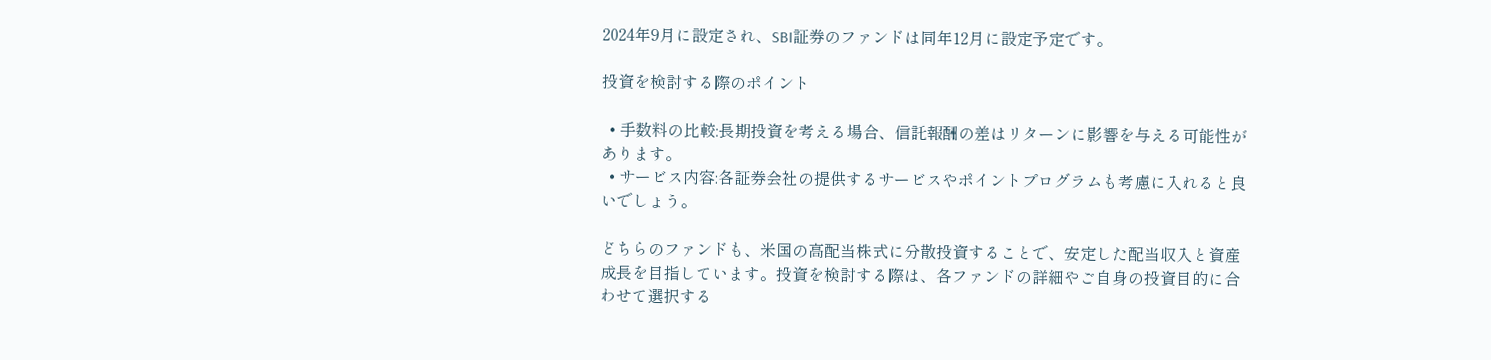2024年9月に設定され、SBI証券のファンドは同年12月に設定予定です。

投資を検討する際のポイント

  • 手数料の比較:長期投資を考える場合、信託報酬の差はリターンに影響を与える可能性があります。
  • サービス内容:各証券会社の提供するサービスやポイントプログラムも考慮に入れると良いでしょう。

どちらのファンドも、米国の高配当株式に分散投資することで、安定した配当収入と資産成長を目指しています。投資を検討する際は、各ファンドの詳細やご自身の投資目的に合わせて選択する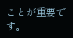ことが重要です。